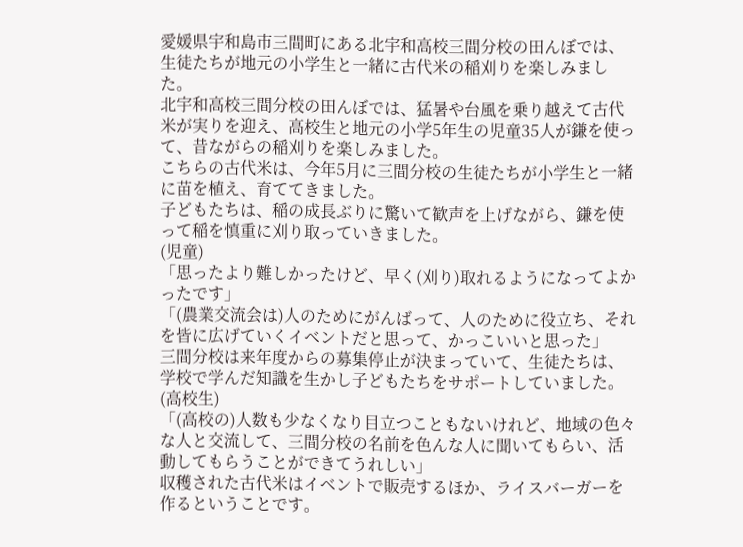愛媛県宇和島市三間町にある北宇和高校三間分校の田んぼでは、生徒たちが地元の小学生と一緒に古代米の稲刈りを楽しみました。
北宇和高校三間分校の田んぼでは、猛暑や台風を乗り越えて古代米が実りを迎え、高校生と地元の小学5年生の児童35人が鎌を使って、昔ながらの稲刈りを楽しみました。
こちらの古代米は、今年5月に三間分校の生徒たちが小学生と一緒に苗を植え、育ててきました。
子どもたちは、稲の成長ぶりに驚いて歓声を上げながら、鎌を使って稲を慎重に刈り取っていきました。
(児童)
「思ったより難しかったけど、早く(刈り)取れるようになってよかったです」
「(農業交流会は)人のためにがんばって、人のために役立ち、それを皆に広げていくイベントだと思って、かっこいいと思った」
三間分校は来年度からの募集停止が決まっていて、生徒たちは、学校で学んだ知識を生かし子どもたちをサポートしていました。
(高校生)
「(高校の)人数も少なくなり目立つこともないけれど、地域の色々な人と交流して、三間分校の名前を色んな人に聞いてもらい、活動してもらうことができてうれしい」
収穫された古代米はイベントで販売するほか、ライスバーガーを作るということです。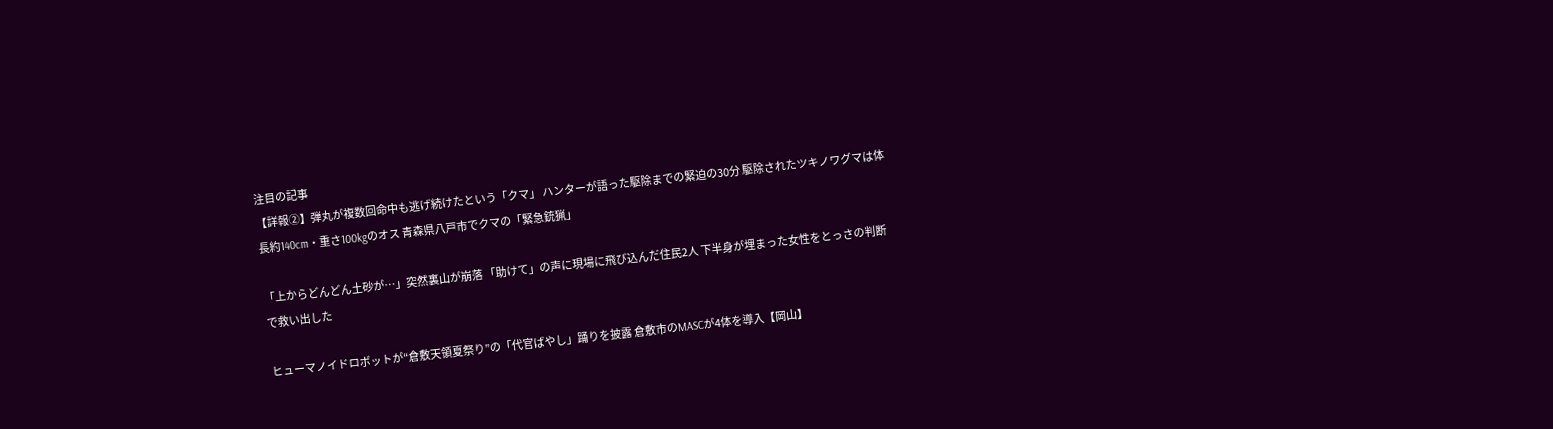注目の記事
【詳報②】弾丸が複数回命中も逃げ続けたという「クマ」 ハンターが語った駆除までの緊迫の30分 駆除されたツキノワグマは体長約140cm・重さ100kgのオス 青森県八戸市でクマの「緊急銃猟」

「上からどんどん土砂が…」突然裏山が崩落 「助けて」の声に現場に飛び込んだ住民2人 下半身が埋まった女性をとっさの判断で救い出した

ヒューマノイドロボットが“倉敷天領夏祭り”の「代官ばやし」踊りを披露 倉敷市のMASCが4体を導入【岡山】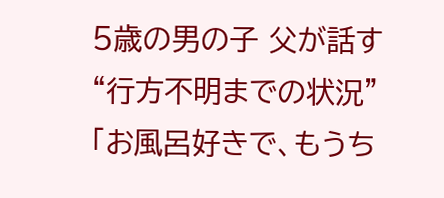5歳の男の子 父が話す“行方不明までの状況”「お風呂好きで、もうち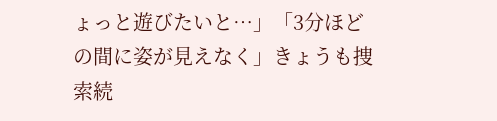ょっと遊びたいと…」「3分ほどの間に姿が見えなく」きょうも捜索続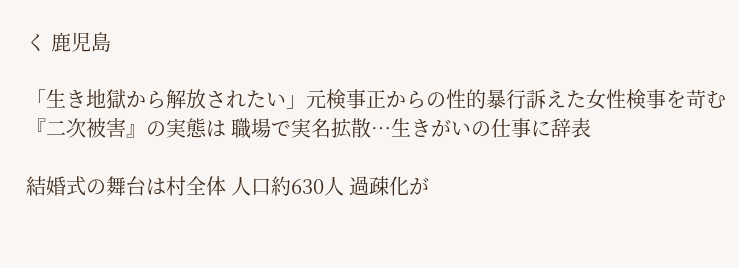く 鹿児島

「生き地獄から解放されたい」元検事正からの性的暴行訴えた女性検事を苛む『二次被害』の実態は 職場で実名拡散…生きがいの仕事に辞表

結婚式の舞台は村全体 人口約630人 過疎化が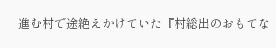進む村で途絶えかけていた『村総出のおもてな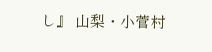し』 山梨・小菅村